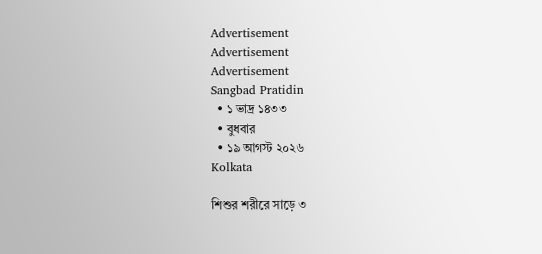Advertisement
Advertisement
Advertisement
Sangbad Pratidin
  • ১ ভাদ্র ১৪৩৩
  • বুধবার
  • ১৯ আগস্ট ২০২৬
Kolkata

শিশুর শরীরে সাড়ে ৩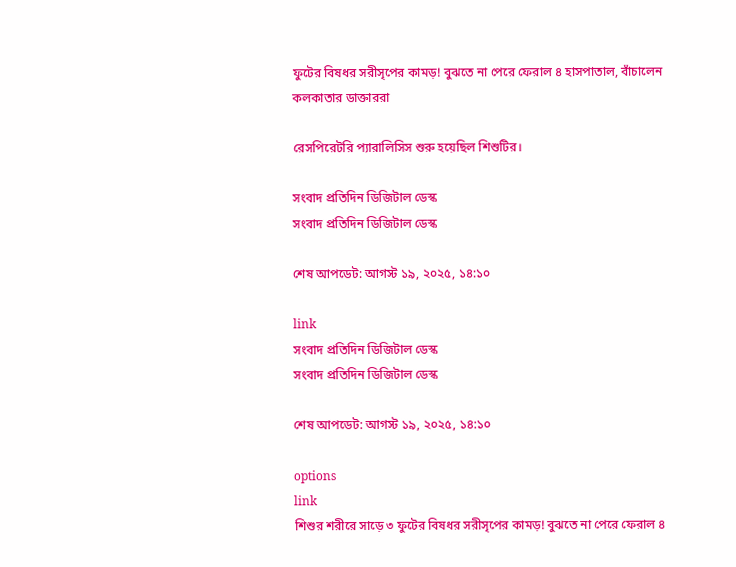ফুটের বিষধর সরীসৃপের কামড়! বুঝতে না পেরে ফেরাল ৪ হাসপাতাল, বাঁচালেন কলকাতার ডাক্তাররা

রেসপিরেটরি প‌্যারালিসিস শুরু হয়েছিল শিশুটির।

সংবাদ প্রতিদিন ডিজিটাল ডেস্ক
সংবাদ প্রতিদিন ডিজিটাল ডেস্ক

শেষ আপডেট: আগস্ট ১৯, ২০২৫, ১৪:১০

link
সংবাদ প্রতিদিন ডিজিটাল ডেস্ক
সংবাদ প্রতিদিন ডিজিটাল ডেস্ক

শেষ আপডেট: আগস্ট ১৯, ২০২৫, ১৪:১০

options
link
শিশুর শরীরে সাড়ে ৩ ফুটের বিষধর সরীসৃপের কামড়! বুঝতে না পেরে ফেরাল ৪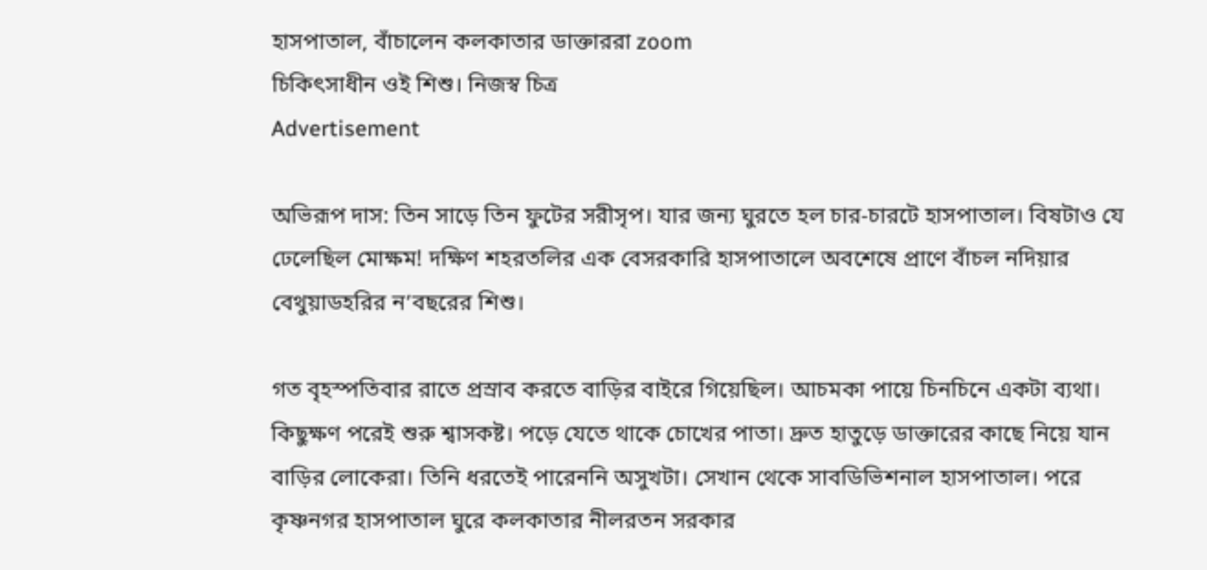হাসপাতাল, বাঁচালেন কলকাতার ডাক্তাররা zoom
চিকিৎসাধীন ওই শিশু। নিজস্ব চিত্র
Advertisement

অভিরূপ দাস: তিন সাড়ে তিন ফুটের সরীসৃপ। যার জন‌্য ঘুরতে হল চার-চারটে হাসপাতাল। বিষটাও যে ঢেলেছিল মোক্ষম! দক্ষিণ শহরতলির এক বেসরকারি হাসপাতালে অবশেষে প্রাণে বাঁচল নদিয়ার বেথুয়াডহরির ন’বছরের শিশু।

গত বৃহস্পতিবার রাতে প্রস্রাব করতে বাড়ির বাইরে গিয়েছিল। আচমকা পায়ে চিনচিনে একটা ব‌্যথা। কিছুক্ষণ পরেই শুরু শ্বাসকষ্ট। পড়ে যেতে থাকে চোখের পাতা। দ্রুত হাতুড়ে ডাক্তারের কাছে নিয়ে যান বাড়ির লোকেরা। তিনি ধরতেই পারেননি অসুখটা। সেখান থেকে সাবডিভিশনাল হাসপাতাল। পরে কৃষ্ণনগর হাসপাতাল ঘুরে কলকাতার নীলরতন সরকার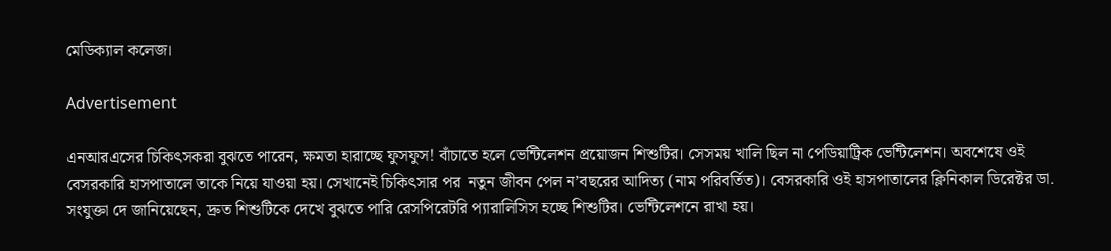মেডিক‌্যাল কলেজ।

Advertisement

এনআরএসের চিকিৎসকরা বুঝতে পারেন, ক্ষমতা হারাচ্ছে ফুসফুস! বাঁচাতে হলে ভেন্টিলেশন প্রয়োজন শিশুটির। সেসময় খালি ছিল না পেডিয়াট্রিক ভেন্টিলেশন। অবশেষে ওই বেসরকারি হাসপাতালে তাকে নিয়ে যাওয়া হয়। সেখানেই চিকিৎসার পর  নতুন জীবন পেল ন’বছরের আদিত‌্য (নাম পরিবর্তিত)। বেসরকারি ওই হাসপাতালের ক্লিনিকাল ডিরেক্টর ডা. সংযুক্তা দে জানিয়েছেন, দ্রুত শিশুটিকে দেখে বুঝতে পারি রেসপিরেটরি প‌্যারালিসিস হচ্ছে শিশুটির। ভেন্টিলেশনে রাখা হয়।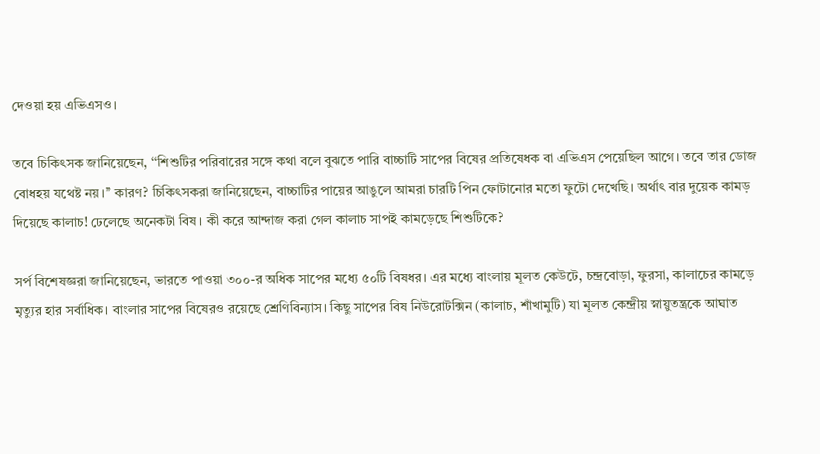দেওয়া হয় এভিএসও।

তবে চিকিৎসক জানিয়েছেন, ‘‘শিশুটির পরিবারের সঙ্গে কথা বলে বুঝতে পারি বাচ্চাটি সাপের বিষের প্রতিষেধক বা এভিএস পেয়েছিল আগে। তবে তার ডোজ বোধহয় যথেষ্ট নয়।’’ কারণ? চিকিৎসকরা জানিয়েছেন, বাচ্চাটির পায়ের আঙুলে আমরা চারটি পিন ফোটানোর মতো ফুটো দেখেছি। অর্থাৎ বার দুয়েক কামড় দিয়েছে কালাচ! ঢেলেছে অনেকটা বিষ। কী করে আন্দাজ করা গেল কালাচ সাপই কামড়েছে শিশুটিকে?

সর্প বিশেষজ্ঞরা জানিয়েছেন, ভারতে পাওয়া ৩০০-র অধিক সাপের মধ্যে ৫০টি বিষধর। এর মধ্যে বাংলায় মূলত কেউটে, চন্দ্রবোড়া, ফুরসা, কালাচের কামড়ে মৃত‌্যুর হার সর্বাধিক। বাংলার সাপের বিষেরও রয়েছে শ্রেণিবিন‌্যাস। কিছু সাপের বিষ নিউরোটক্সিন (কালাচ, শাঁখামুটি) যা মূলত কেন্দ্রীয় স্নায়ুতন্ত্রকে আঘাত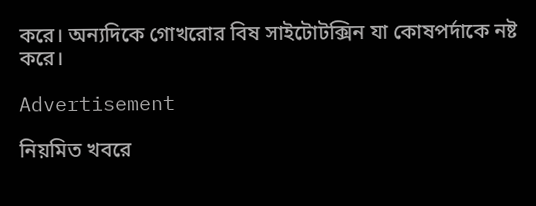করে। অন‌্যদিকে গোখরোর বিষ সাইটোটক্সিন যা কোষপর্দাকে নষ্ট করে।

Advertisement

নিয়মিত খবরে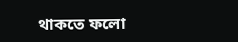থাকতে ফলো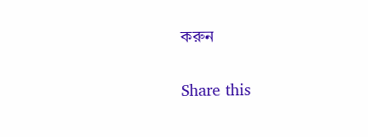করুন

Share this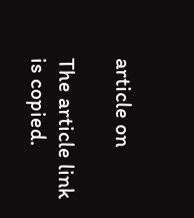article on

The article link is copied.